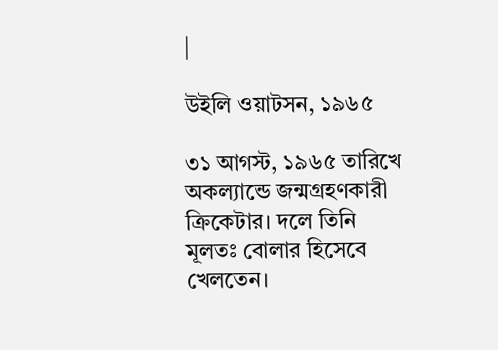|

উইলি ওয়াটসন, ১৯৬৫

৩১ আগস্ট, ১৯৬৫ তারিখে অকল্যান্ডে জন্মগ্রহণকারী ক্রিকেটার। দলে তিনি মূলতঃ বোলার হিসেবে খেলতেন।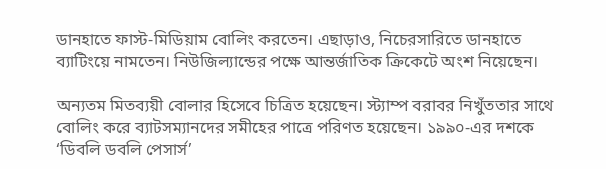ডানহাতে ফাস্ট-মিডিয়াম বোলিং করতেন। এছাড়াও, নিচেরসারিতে ডানহাতে ব্যাটিংয়ে নামতেন। নিউজিল্যান্ডের পক্ষে আন্তর্জাতিক ক্রিকেটে অংশ নিয়েছেন।

অন্যতম মিতব্যয়ী বোলার হিসেবে চিত্রিত হয়েছেন। স্ট্যাম্প বরাবর নিখুঁততার সাথে বোলিং করে ব্যাটসম্যানদের সমীহের পাত্রে পরিণত হয়েছেন। ১৯৯০-এর দশকে ‘ডিবলি ডবলি পেসার্স’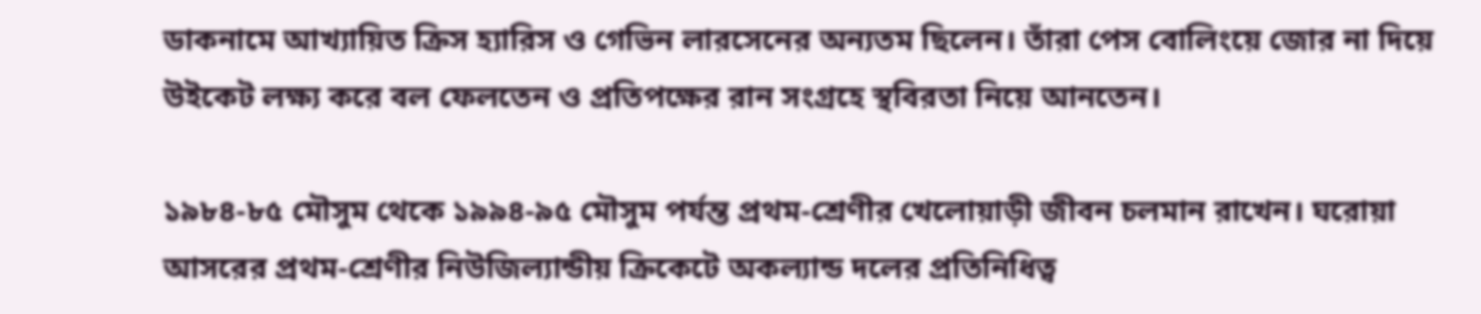ডাকনামে আখ্যায়িত ক্রিস হ্যারিস ও গেভিন লারসেনের অন্যতম ছিলেন। তাঁরা পেস বোলিংয়ে জোর না দিয়ে উইকেট লক্ষ্য করে বল ফেলতেন ও প্রতিপক্ষের রান সংগ্রহে স্থবিরতা নিয়ে আনতেন।

১৯৮৪-৮৫ মৌসুম থেকে ১৯৯৪-৯৫ মৌসুম পর্যন্ত প্রথম-শ্রেণীর খেলোয়াড়ী জীবন চলমান রাখেন। ঘরোয়া আসরের প্রথম-শ্রেণীর নিউজিল্যান্ডীয় ক্রিকেটে অকল্যান্ড দলের প্রতিনিধিত্ব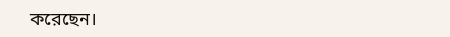করেছেন।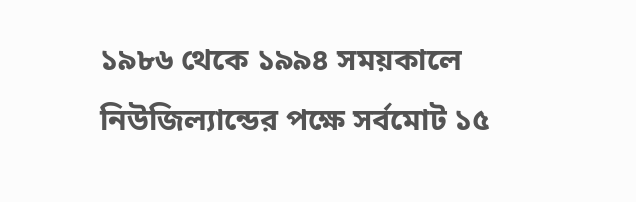১৯৮৬ থেকে ১৯৯৪ সময়কালে নিউজিল্যান্ডের পক্ষে সর্বমোট ১৫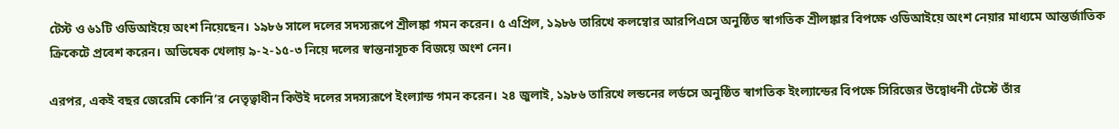টেস্ট ও ৬১টি ওডিআইয়ে অংশ নিয়েছেন। ১৯৮৬ সালে দলের সদস্যরূপে শ্রীলঙ্কা গমন করেন। ৫ এপ্রিল, ১৯৮৬ তারিখে কলম্বোর আরপিএসে অনুষ্ঠিত স্বাগতিক শ্রীলঙ্কার বিপক্ষে ওডিআইয়ে অংশ নেয়ার মাধ্যমে আন্তর্জাতিক ক্রিকেটে প্রবেশ করেন। অভিষেক খেলায় ৯-২-১৫-৩ নিয়ে দলের স্বান্তনাসূচক বিজয়ে অংশ নেন।

এরপর, একই বছর জেরেমি কোনি’র নেতৃত্বাধীন কিউই দলের সদস্যরূপে ইংল্যান্ড গমন করেন। ২৪ জুলাই, ১৯৮৬ তারিখে লন্ডনের লর্ডসে অনুষ্ঠিত স্বাগতিক ইংল্যান্ডের বিপক্ষে সিরিজের উদ্বোধনী টেস্টে তাঁর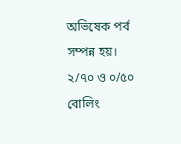অভিষেক পর্ব সম্পন্ন হয়। ২/৭০ ও ০/৫০ বোলিং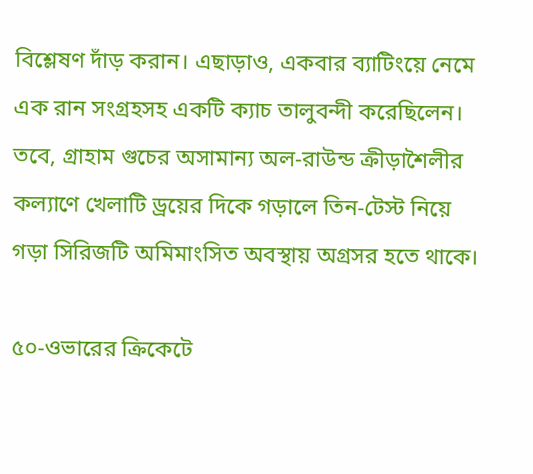বিশ্লেষণ দাঁড় করান। এছাড়াও, একবার ব্যাটিংয়ে নেমে এক রান সংগ্রহসহ একটি ক্যাচ তালুবন্দী করেছিলেন। তবে, গ্রাহাম গুচের অসামান্য অল-রাউন্ড ক্রীড়াশৈলীর কল্যাণে খেলাটি ড্রয়ের দিকে গড়ালে তিন-টেস্ট নিয়ে গড়া সিরিজটি অমিমাংসিত অবস্থায় অগ্রসর হতে থাকে।

৫০-ওভারের ক্রিকেটে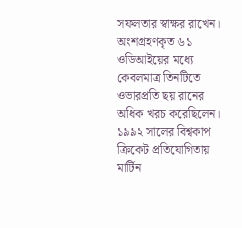সফলতার স্বাক্ষর রাখেন। অংশগ্রহণকৃত ৬১ ওডিআইয়ের মধ্যে কেবলমাত্র তিনটিতে ওভারপ্রতি ছয় রানের অধিক খরচ করেছিলেন। ১৯৯২ সালের বিশ্বকাপ ক্রিকেট প্রতিযোগিতায় মার্টিন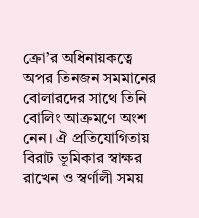ক্রো’র অধিনায়কত্বে অপর তিনজন সমমানের বোলারদের সাথে তিনি বোলিং আক্রমণে অংশ নেন। ঐ প্রতিযোগিতায় বিরাট ভূমিকার স্বাক্ষর রাখেন ও স্বর্ণালী সময়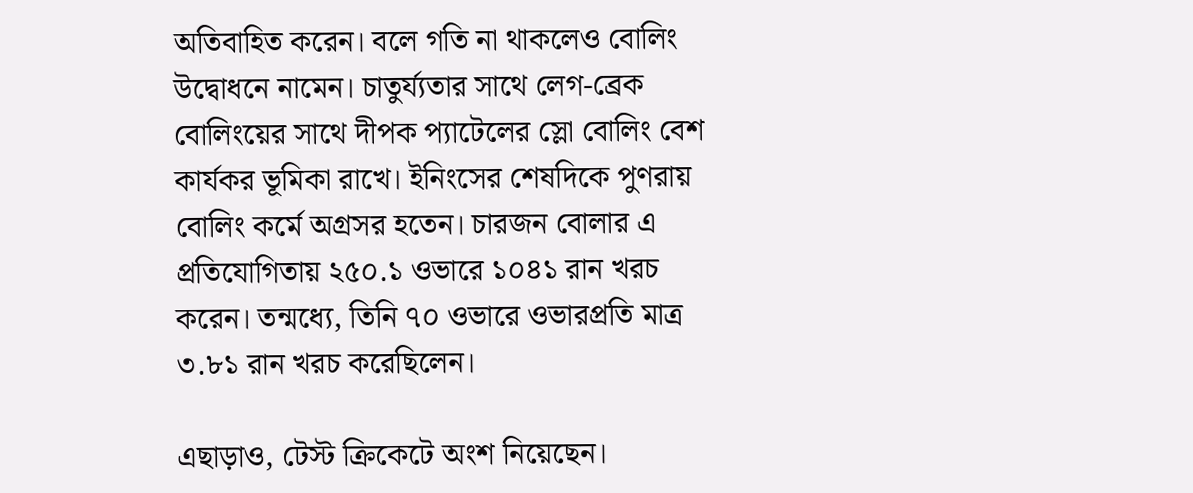অতিবাহিত করেন। বলে গতি না থাকলেও বোলিং উদ্বোধনে নামেন। চাতুর্য্যতার সাথে লেগ-ব্রেক বোলিংয়ের সাথে দীপক প্যাটেলের স্লো বোলিং বেশ কার্যকর ভূমিকা রাখে। ইনিংসের শেষদিকে পুণরায় বোলিং কর্মে অগ্রসর হতেন। চারজন বোলার এ প্রতিযোগিতায় ২৫০.১ ওভারে ১০৪১ রান খরচ করেন। তন্মধ্যে, তিনি ৭০ ওভারে ওভারপ্রতি মাত্র ৩.৮১ রান খরচ করেছিলেন।

এছাড়াও, টেস্ট ক্রিকেটে অংশ নিয়েছেন।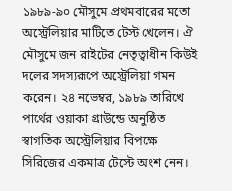১৯৮৯-৯০ মৌসুমে প্রথমবারের মতো অস্ট্রেলিয়ার মাটিতে টেস্ট খেলেন। ঐ মৌসুমে জন রাইটের নেতৃত্বাধীন কিউই দলের সদস্যরূপে অস্ট্রেলিয়া গমন করেন। ২৪ নভেম্বর, ১৯৮৯ তারিখে পার্থের ওয়াকা গ্রাউন্ডে অনুষ্ঠিত স্বাগতিক অস্ট্রেলিয়ার বিপক্ষে সিরিজের একমাত্র টেস্টে অংশ নেন।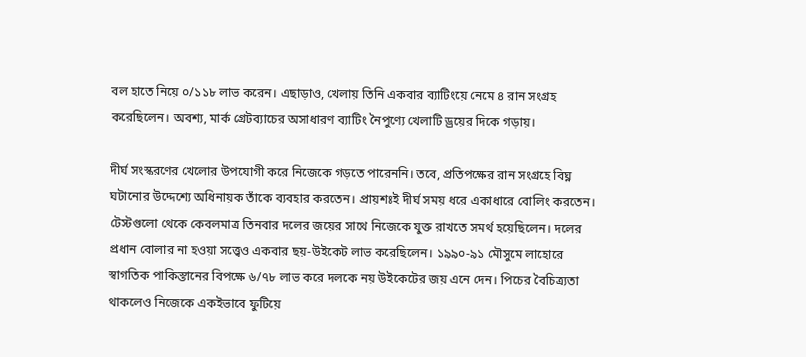বল হাতে নিয়ে ০/১১৮ লাভ করেন। এছাড়াও, খেলায় তিনি একবার ব্যাটিংয়ে নেমে ৪ রান সংগ্রহ করেছিলেন। অবশ্য, মার্ক গ্রেটব্যাচের অসাধারণ ব্যাটিং নৈপুণ্যে খেলাটি ড্রয়ের দিকে গড়ায়।

দীর্ঘ সংস্করণের খেলোর উপযোগী করে নিজেকে গড়তে পারেননি। তবে, প্রতিপক্ষের রান সংগ্রহে বিঘ্ন ঘটানোর উদ্দেশ্যে অধিনায়ক তাঁকে ব্যবহার করতেন। প্রায়শঃই দীর্ঘ সময় ধরে একাধারে বোলিং করতেন। টেস্টগুলো থেকে কেবলমাত্র তিনবার দলের জয়ের সাথে নিজেকে যুক্ত রাখতে সমর্থ হয়েছিলেন। দলের প্রধান বোলার না হওয়া সত্ত্বেও একবার ছয়-উইকেট লাভ করেছিলেন। ১৯৯০-৯১ মৌসুমে লাহোরে স্বাগতিক পাকিস্তানের বিপক্ষে ৬/৭৮ লাভ করে দলকে নয় উইকেটের জয় এনে দেন। পিচের বৈচিত্র্যতা থাকলেও নিজেকে একইভাবে ফুটিয়ে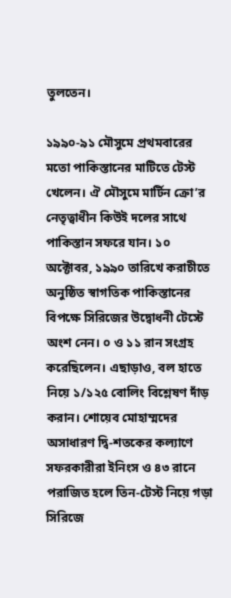তুলতেন।

১৯৯০-৯১ মৌসুমে প্রথমবারের মতো পাকিস্তানের মাটিতে টেস্ট খেলেন। ঐ মৌসুমে মার্টিন ক্রো’র নেতৃত্বাধীন কিউই দলের সাথে পাকিস্তান সফরে যান। ১০ অক্টোবর, ১৯৯০ তারিখে করাচীতে অনুষ্ঠিত স্বাগতিক পাকিস্তানের বিপক্ষে সিরিজের উদ্বোধনী টেস্টে অংশ নেন। ০ ও ১১ রান সংগ্রহ করেছিলেন। এছাড়াও, বল হাতে নিয়ে ১/১২৫ বোলিং বিশ্লেষণ দাঁড় করান। শোয়েব মোহাম্মদের অসাধারণ দ্বি-শতকের কল্যাণে সফরকারীরা ইনিংস ও ৪৩ রানে পরাজিত হলে তিন-টেস্ট নিয়ে গড়া সিরিজে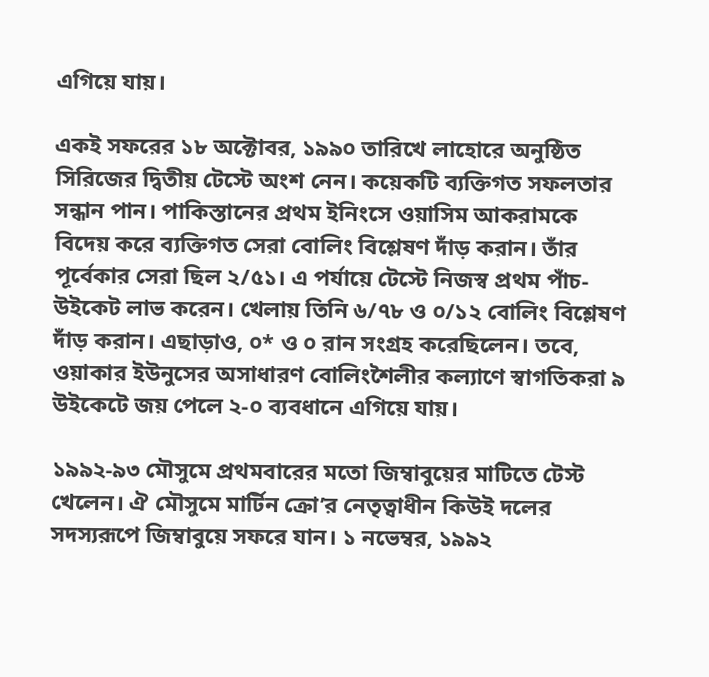এগিয়ে যায়।

একই সফরের ১৮ অক্টোবর, ১৯৯০ তারিখে লাহোরে অনুষ্ঠিত সিরিজের দ্বিতীয় টেস্টে অংশ নেন। কয়েকটি ব্যক্তিগত সফলতার সন্ধান পান। পাকিস্তানের প্রথম ইনিংসে ওয়াসিম আকরামকে বিদেয় করে ব্যক্তিগত সেরা বোলিং বিশ্লেষণ দাঁড় করান। তাঁর পূর্বেকার সেরা ছিল ২/৫১। এ পর্যায়ে টেস্টে নিজস্ব প্রথম পাঁচ-উইকেট লাভ করেন। খেলায় তিনি ৬/৭৮ ও ০/১২ বোলিং বিশ্লেষণ দাঁড় করান। এছাড়াও, ০* ও ০ রান সংগ্রহ করেছিলেন। তবে, ওয়াকার ইউনুসের অসাধারণ বোলিংশৈলীর কল্যাণে স্বাগতিকরা ৯ উইকেটে জয় পেলে ২-০ ব্যবধানে এগিয়ে যায়।

১৯৯২-৯৩ মৌসুমে প্রথমবারের মতো জিম্বাবুয়ের মাটিতে টেস্ট খেলেন। ঐ মৌসুমে মার্টিন ক্রো’র নেতৃত্বাধীন কিউই দলের সদস্যরূপে জিম্বাবুয়ে সফরে যান। ১ নভেম্বর, ১৯৯২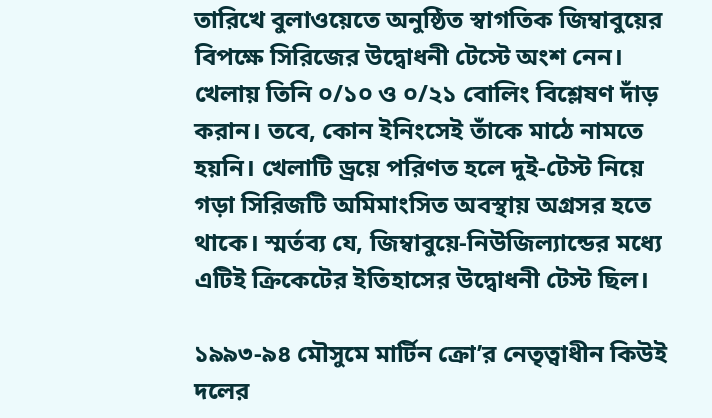তারিখে বুলাওয়েতে অনুষ্ঠিত স্বাগতিক জিম্বাবুয়ের বিপক্ষে সিরিজের উদ্বোধনী টেস্টে অংশ নেন। খেলায় তিনি ০/১০ ও ০/২১ বোলিং বিশ্লেষণ দাঁড় করান। তবে, কোন ইনিংসেই তাঁকে মাঠে নামতে হয়নি। খেলাটি ড্রয়ে পরিণত হলে দুই-টেস্ট নিয়ে গড়া সিরিজটি অমিমাংসিত অবস্থায় অগ্রসর হতে থাকে। স্মর্তব্য যে, জিম্বাবুয়ে-নিউজিল্যান্ডের মধ্যে এটিই ক্রিকেটের ইতিহাসের উদ্বোধনী টেস্ট ছিল।

১৯৯৩-৯৪ মৌসুমে মার্টিন ক্রো’র নেতৃত্বাধীন কিউই দলের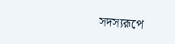সদস্যরূপে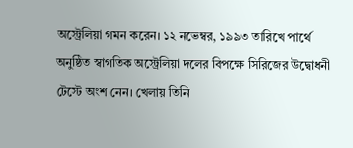অস্ট্রেলিয়া গমন করেন। ১২ নভেম্বর, ১৯৯৩ তারিখে পার্থে অনুষ্ঠিত স্বাগতিক অস্ট্রেলিয়া দলের বিপক্ষে সিরিজের উদ্বোধনী টেস্টে অংশ নেন। খেলায় তিনি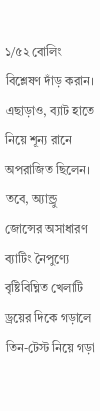১/৫২ বোলিং বিশ্লেষণ দাঁড় করান। এছাড়াও, ব্যাট হাতে নিয়ে শূন্য রানে অপরাজিত ছিলেন। তবে, অ্যান্ড্রু জোন্সের অসাধারণ ব্যাটিং নৈপুণ্যে বৃষ্টিবিঘ্নিত খেলাটি ড্রয়ের দিকে গড়ালে তিন-টেস্ট নিয়ে গড়া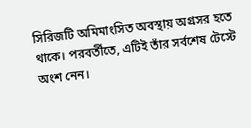সিরিজটি অমিমাংসিত অবস্থায় অগ্রসর হতে থাকে। পরবর্তীতে, এটিই তাঁর সর্বশেষ টেস্টে অংশ নেন।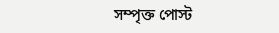সম্পৃক্ত পোস্ট